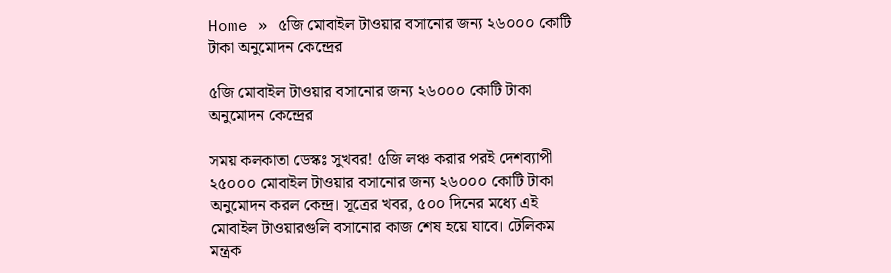Home » ৫জি মোবাইল টাওয়ার বসানোর জন্য ২৬০০০ কোটি টাকা অনুমোদন কেন্দ্রের

৫জি মোবাইল টাওয়ার বসানোর জন্য ২৬০০০ কোটি টাকা অনুমোদন কেন্দ্রের

সময় কলকাতা ডেস্কঃ সুখবর! ৫জি লঞ্চ করার পরই দেশব্যাপী ২৫০০০ মোবাইল টাওয়ার বসানোর জন্য ২৬০০০ কোটি টাকা অনুমোদন করল কেন্দ্র। সূত্রের খবর, ৫০০ দিনের মধ্যে এই মোবাইল টাওয়ারগুলি বসানোর কাজ শেষ হয়ে যাবে। টেলিকম মন্ত্রক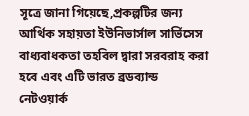সূত্রে জানা গিয়েছে,প্রকল্পটির জন্য আর্থিক সহায়তা ইউনিভার্সাল সার্ভিসেস বাধ্যবাধকতা তহবিল দ্বারা সরবরাহ করা হবে এবং এটি ভারত ব্রডব্যান্ড নেটওয়ার্ক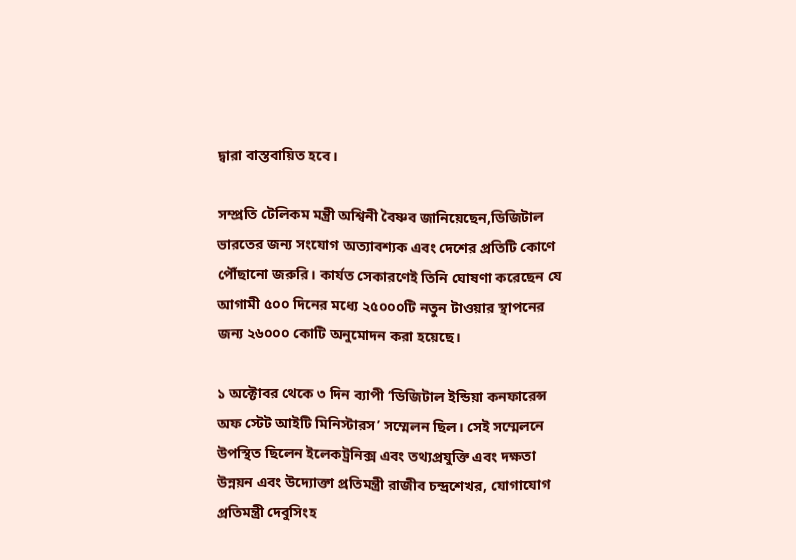দ্বারা বাস্তবায়িত হবে।

সম্প্রতি টেলিকম মন্ত্রী অশ্বিনী বৈষ্ণব জানিয়েছেন,ডিজিটাল ভারতের জন্য সংযোগ অত্যাবশ্যক এবং দেশের প্রতিটি কোণে পৌঁছানো জরুরি। কার্যত সেকারণেই তিনি ঘোষণা করেছেন যে আগামী ৫০০ দিনের মধ্যে ২৫০০০টি নতুন টাওয়ার স্থাপনের জন্য ২৬০০০ কোটি অনুমোদন করা হয়েছে।

১ অক্টোবর থেকে ৩ দিন ব্যাপী ‘ডিজিটাল ইন্ডিয়া কনফারেন্স অফ স্টেট আইটি মিনিস্টারস’ সম্মেলন ছিল। সেই সম্মেলনে উপস্থিত ছিলেন ইলেকট্রনিক্স এবং তথ্যপ্রযুক্তি এবং দক্ষতা উন্নয়ন এবং উদ্যোক্তা প্রতিমন্ত্রী রাজীব চন্দ্রশেখর, যোগাযোগ প্রতিমন্ত্রী দেবুসিংহ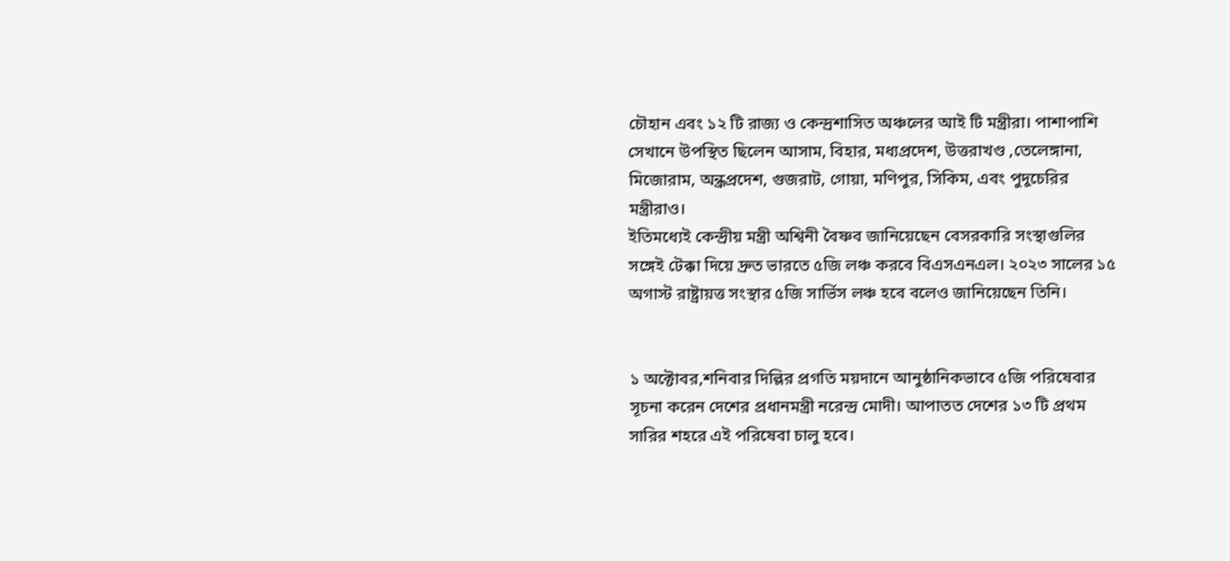চৌহান এবং ১২ টি রাজ্য ও কেন্দ্রশাসিত অঞ্চলের আই টি মন্ত্রীরা। পাশাপাশি সেখানে উপস্থিত ছিলেন আসাম, বিহার, মধ্যপ্রদেশ, উত্তরাখণ্ড ,তেলেঙ্গানা, মিজোরাম, অন্ধ্রপ্রদেশ, গুজরাট, গোয়া, মণিপুর, সিকিম, এবং পুদুচেরির মন্ত্রীরাও।
ইতিমধ্যেই কেন্দ্রীয় মন্ত্রী অশ্বিনী বৈষ্ণব জানিয়েছেন বেসরকারি সংস্থাগুলির সঙ্গেই টেক্কা দিয়ে দ্রুত ভারতে ৫জি লঞ্চ করবে বিএসএনএল। ২০২৩ সালের ১৫ অগাস্ট রাষ্ট্রায়ত্ত সংস্থার ৫জি সার্ভিস লঞ্চ হবে বলেও জানিয়েছেন তিনি।


১ অক্টোবর,শনিবার দিল্লির প্রগতি ময়দানে আনুষ্ঠানিকভাবে ৫জি পরিষেবার সূচনা করেন দেশের প্রধানমন্ত্রী নরেন্দ্র মোদী। আপাতত দেশের ১৩ টি প্রথম সারির শহরে এই পরিষেবা চালু হবে।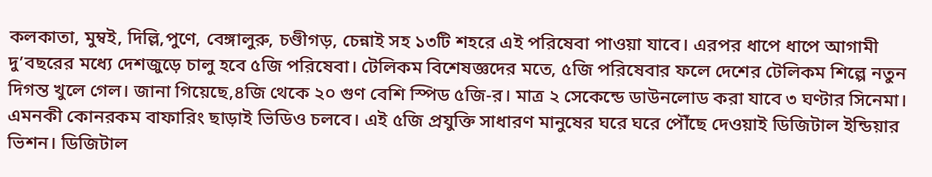কলকাতা, মুম্বই, দিল্লি,পুণে, বেঙ্গালুরু, চণ্ডীগড়, চেন্নাই সহ ১৩টি শহরে এই পরিষেবা পাওয়া যাবে। এরপর ধাপে ধাপে আগামী দু’বছরের মধ্যে দেশজুড়ে চালু হবে ৫জি পরিষেবা। টেলিকম বিশেষজ্ঞদের মতে, ৫জি পরিষেবার ফলে দেশের টেলিকম শিল্পে নতুন দিগন্ত খুলে গেল। জানা গিয়েছে,৪জি থেকে ২০ গুণ বেশি স্পিড ৫জি-র। মাত্র ২ সেকেন্ডে ডাউনলোড করা যাবে ৩ ঘণ্টার সিনেমা। এমনকী কোনরকম বাফারিং ছাড়াই ভিডিও চলবে। এই ৫জি প্রযুক্তি সাধারণ মানুষের ঘরে ঘরে পৌঁছে দেওয়াই ডিজিটাল ইন্ডিয়ার ভিশন। ডিজিটাল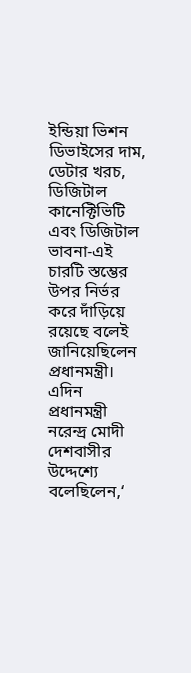ইন্ডিয়া ভিশন ডিভাইসের দাম, ডেটার খরচ, ডিজিটাল কানেক্টিভিটি এবং ডিজিটাল ভাবনা-এই চারটি স্তম্ভের উপর নির্ভর করে দাঁড়িয়ে রয়েছে বলেই জানিয়েছিলেন প্রধানমন্ত্রী। এদিন প্রধানমন্ত্রী নরেন্দ্র মোদী দেশবাসীর উদ্দেশ্যে বলেছিলেন,‘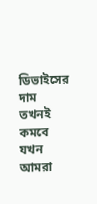ডিভাইসের দাম তখনই কমবে যখন আমরা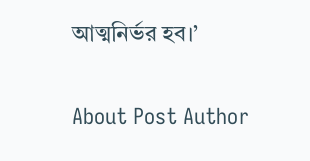আত্মনির্ভর হব।’

About Post Author